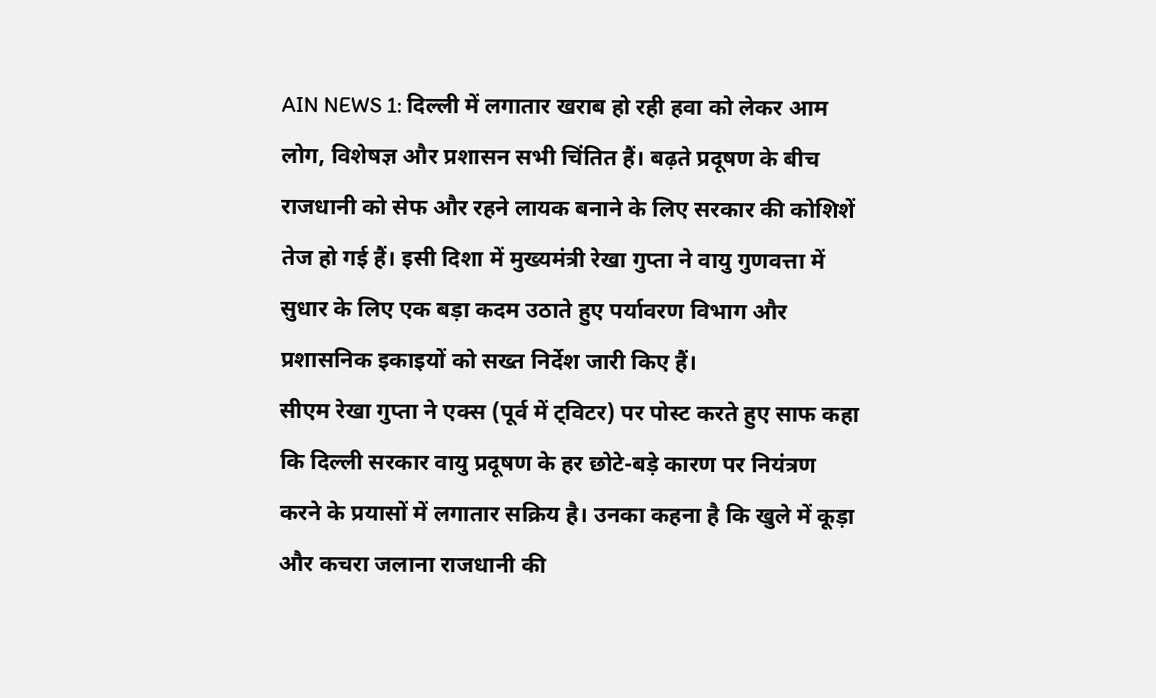AIN NEWS 1: दिल्ली में लगातार खराब हो रही हवा को लेकर आम लोग, विशेषज्ञ और प्रशासन सभी चिंतित हैं। बढ़ते प्रदूषण के बीच राजधानी को सेफ और रहने लायक बनाने के लिए सरकार की कोशिशें तेज हो गई हैं। इसी दिशा में मुख्यमंत्री रेखा गुप्ता ने वायु गुणवत्ता में सुधार के लिए एक बड़ा कदम उठाते हुए पर्यावरण विभाग और प्रशासनिक इकाइयों को सख्त निर्देश जारी किए हैं।
सीएम रेखा गुप्ता ने एक्स (पूर्व में ट्विटर) पर पोस्ट करते हुए साफ कहा कि दिल्ली सरकार वायु प्रदूषण के हर छोटे-बड़े कारण पर नियंत्रण करने के प्रयासों में लगातार सक्रिय है। उनका कहना है कि खुले में कूड़ा और कचरा जलाना राजधानी की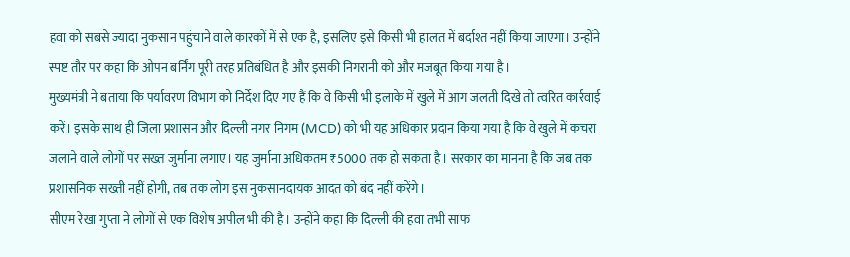हवा को सबसे ज्यादा नुकसान पहुंचाने वाले कारकों में से एक है, इसलिए इसे किसी भी हालत में बर्दाश्त नहीं किया जाएगा। उन्होंने स्पष्ट तौर पर कहा कि ओपन बर्निंग पूरी तरह प्रतिबंधित है और इसकी निगरानी को और मजबूत किया गया है।
मुख्यमंत्री ने बताया कि पर्यावरण विभाग को निर्देश दिए गए हैं कि वे किसी भी इलाके में खुले में आग जलती दिखे तो त्वरित कार्रवाई करें। इसके साथ ही जिला प्रशासन और दिल्ली नगर निगम (MCD) को भी यह अधिकार प्रदान किया गया है कि वे खुले में कचरा जलाने वाले लोगों पर सख्त जुर्माना लगाए। यह जुर्माना अधिकतम ₹5000 तक हो सकता है। सरकार का मानना है कि जब तक प्रशासनिक सख्ती नहीं होगी, तब तक लोग इस नुकसानदायक आदत को बंद नहीं करेंगे।
सीएम रेखा गुप्ता ने लोगों से एक विशेष अपील भी की है। उन्होंने कहा कि दिल्ली की हवा तभी साफ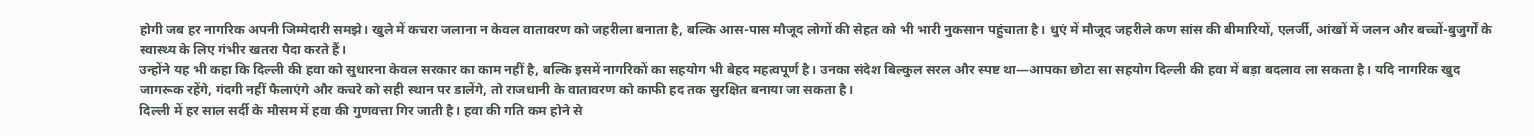होगी जब हर नागरिक अपनी जिम्मेदारी समझे। खुले में कचरा जलाना न केवल वातावरण को जहरीला बनाता है, बल्कि आस-पास मौजूद लोगों की सेहत को भी भारी नुकसान पहुंचाता है। धुएं में मौजूद जहरीले कण सांस की बीमारियों, एलर्जी, आंखों में जलन और बच्चों-बुजुर्गों के स्वास्थ्य के लिए गंभीर खतरा पैदा करते हैं।
उन्होंने यह भी कहा कि दिल्ली की हवा को सुधारना केवल सरकार का काम नहीं है, बल्कि इसमें नागरिकों का सहयोग भी बेहद महत्वपूर्ण है। उनका संदेश बिल्कुल सरल और स्पष्ट था—आपका छोटा सा सहयोग दिल्ली की हवा में बड़ा बदलाव ला सकता है। यदि नागरिक खुद जागरूक रहेंगे, गंदगी नहीं फैलाएंगे और कचरे को सही स्थान पर डालेंगे, तो राजधानी के वातावरण को काफी हद तक सुरक्षित बनाया जा सकता है।
दिल्ली में हर साल सर्दी के मौसम में हवा की गुणवत्ता गिर जाती है। हवा की गति कम होने से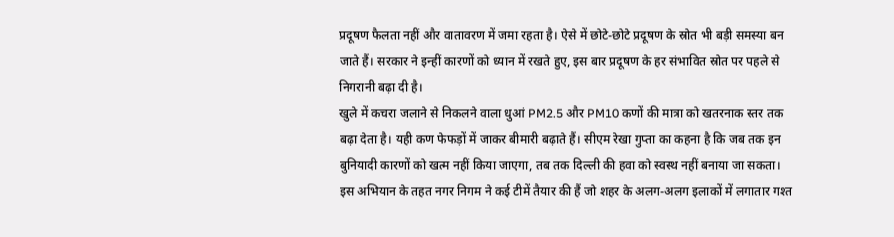प्रदूषण फैलता नहीं और वातावरण में जमा रहता है। ऐसे में छोटे-छोटे प्रदूषण के स्रोत भी बड़ी समस्या बन जाते हैं। सरकार ने इन्हीं कारणों को ध्यान में रखते हुए, इस बार प्रदूषण के हर संभावित स्रोत पर पहले से निगरानी बढ़ा दी है।
खुले में कचरा जलाने से निकलने वाला धुआं PM2.5 और PM10 कणों की मात्रा को खतरनाक स्तर तक बढ़ा देता है। यही कण फेफड़ों में जाकर बीमारी बढ़ाते हैं। सीएम रेखा गुप्ता का कहना है कि जब तक इन बुनियादी कारणों को खत्म नहीं किया जाएगा, तब तक दिल्ली की हवा को स्वस्थ नहीं बनाया जा सकता।
इस अभियान के तहत नगर निगम ने कई टीमें तैयार की हैं जो शहर के अलग-अलग इलाकों में लगातार गश्त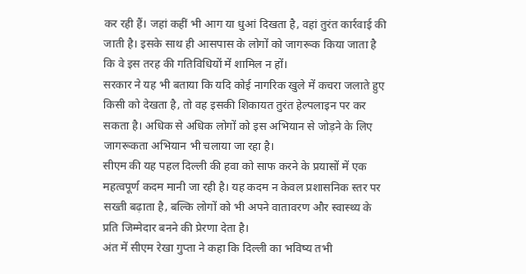कर रही हैं। जहां कहीं भी आग या धुआं दिखता है, वहां तुरंत कार्रवाई की जाती है। इसके साथ ही आसपास के लोगों को जागरूक किया जाता है कि वे इस तरह की गतिविधियों में शामिल न हों।
सरकार ने यह भी बताया कि यदि कोई नागरिक खुले में कचरा जलाते हुए किसी को देखता है, तो वह इसकी शिकायत तुरंत हेल्पलाइन पर कर सकता है। अधिक से अधिक लोगों को इस अभियान से जोड़ने के लिए जागरूकता अभियान भी चलाया जा रहा है।
सीएम की यह पहल दिल्ली की हवा को साफ करने के प्रयासों में एक महत्वपूर्ण कदम मानी जा रही है। यह कदम न केवल प्रशासनिक स्तर पर सख्ती बढ़ाता है, बल्कि लोगों को भी अपने वातावरण और स्वास्थ्य के प्रति जिम्मेदार बनने की प्रेरणा देता है।
अंत में सीएम रेखा गुप्ता ने कहा कि दिल्ली का भविष्य तभी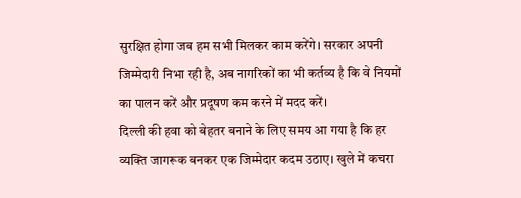सुरक्षित होगा जब हम सभी मिलकर काम करेंगे। सरकार अपनी जिम्मेदारी निभा रही है, अब नागरिकों का भी कर्तव्य है कि वे नियमों का पालन करें और प्रदूषण कम करने में मदद करें।
दिल्ली की हवा को बेहतर बनाने के लिए समय आ गया है कि हर व्यक्ति जागरूक बनकर एक जिम्मेदार कदम उठाए। खुले में कचरा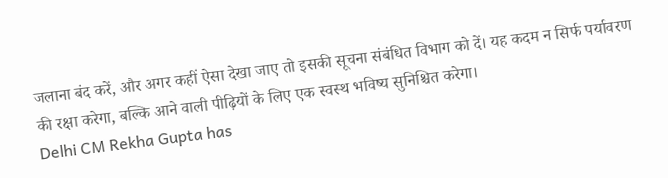जलाना बंद करें, और अगर कहीं ऐसा देखा जाए तो इसकी सूचना संबंधित विभाग को दें। यह कदम न सिर्फ पर्यावरण की रक्षा करेगा, बल्कि आने वाली पीढ़ियों के लिए एक स्वस्थ भविष्य सुनिश्चित करेगा।
Delhi CM Rekha Gupta has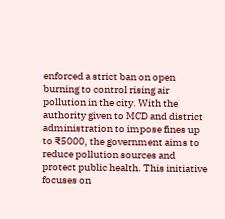enforced a strict ban on open burning to control rising air pollution in the city. With the authority given to MCD and district administration to impose fines up to ₹5000, the government aims to reduce pollution sources and protect public health. This initiative focuses on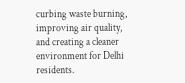curbing waste burning, improving air quality, and creating a cleaner environment for Delhi residents.